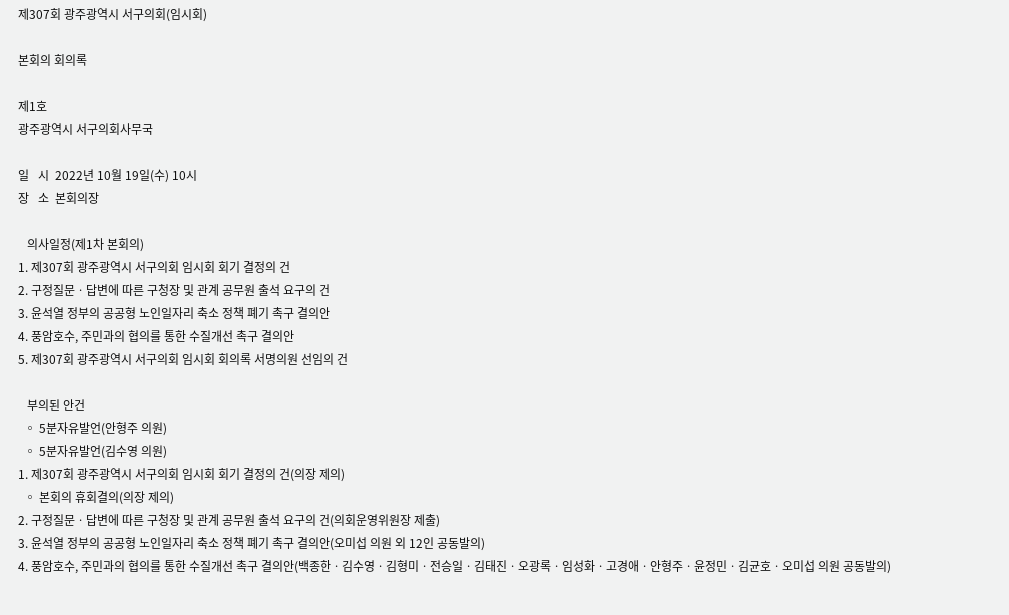제307회 광주광역시 서구의회(임시회)

본회의 회의록

제1호
광주광역시 서구의회사무국

일   시  2022년 10월 19일(수) 10시
장   소  본회의장

   의사일정(제1차 본회의)
1. 제307회 광주광역시 서구의회 임시회 회기 결정의 건
2. 구정질문ㆍ답변에 따른 구청장 및 관계 공무원 출석 요구의 건
3. 윤석열 정부의 공공형 노인일자리 축소 정책 폐기 촉구 결의안
4. 풍암호수, 주민과의 협의를 통한 수질개선 촉구 결의안
5. 제307회 광주광역시 서구의회 임시회 회의록 서명의원 선임의 건

   부의된 안건
  ◦ 5분자유발언(안형주 의원)
  ◦ 5분자유발언(김수영 의원)
1. 제307회 광주광역시 서구의회 임시회 회기 결정의 건(의장 제의)
  ◦ 본회의 휴회결의(의장 제의)
2. 구정질문ㆍ답변에 따른 구청장 및 관계 공무원 출석 요구의 건(의회운영위원장 제출)
3. 윤석열 정부의 공공형 노인일자리 축소 정책 폐기 촉구 결의안(오미섭 의원 외 12인 공동발의)
4. 풍암호수, 주민과의 협의를 통한 수질개선 촉구 결의안(백종한ㆍ김수영ㆍ김형미ㆍ전승일ㆍ김태진ㆍ오광록ㆍ임성화ㆍ고경애ㆍ안형주ㆍ윤정민ㆍ김균호ㆍ오미섭 의원 공동발의)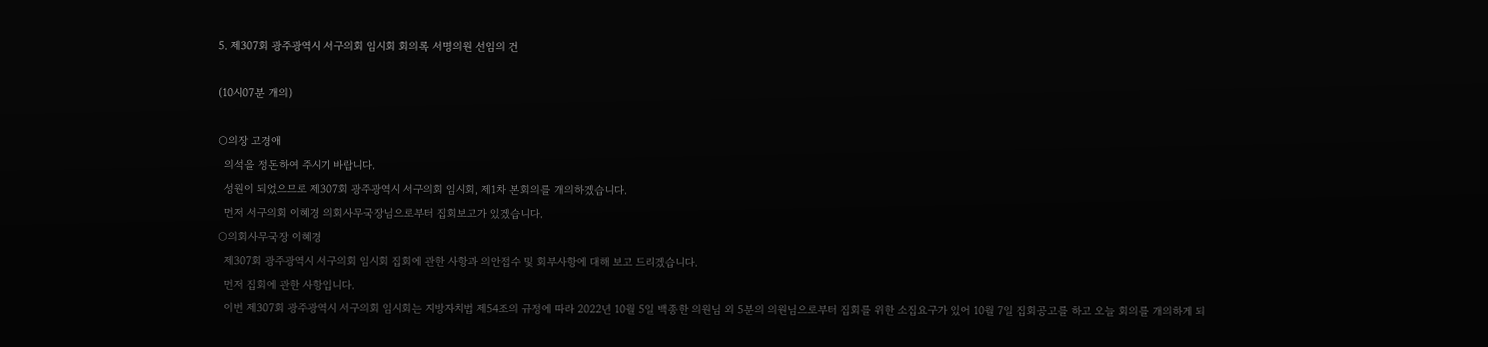5. 제307회 광주광역시 서구의회 임시회 회의록 서명의원 선임의 건

(10시07분 개의)

○의장 고경애
  의석을 정돈하여 주시기 바랍니다.
  성원이 되었으므로 제307회 광주광역시 서구의회 임시회, 제1차 본회의를 개의하겠습니다.
  먼저 서구의회 이혜경 의회사무국장님으로부터 집회보고가 있겠습니다.
○의회사무국장 이혜경
  제307회 광주광역시 서구의회 임시회 집회에 관한 사항과 의안접수 및 회부사항에 대해 보고 드리겠습니다.
  먼저 집회에 관한 사항입니다.
  이번 제307회 광주광역시 서구의회 임시회는 지방자치법 제54조의 규정에 따라 2022년 10월 5일 백종한 의원님 외 5분의 의원님으로부터 집회를 위한 소집요구가 있어 10월 7일 집회공고를 하고 오늘 회의를 개의하게 되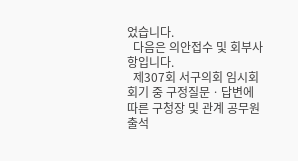었습니다.
  다음은 의안접수 및 회부사항입니다.
  제307회 서구의회 임시회 회기 중 구정질문ㆍ답변에 따른 구청장 및 관계 공무원 출석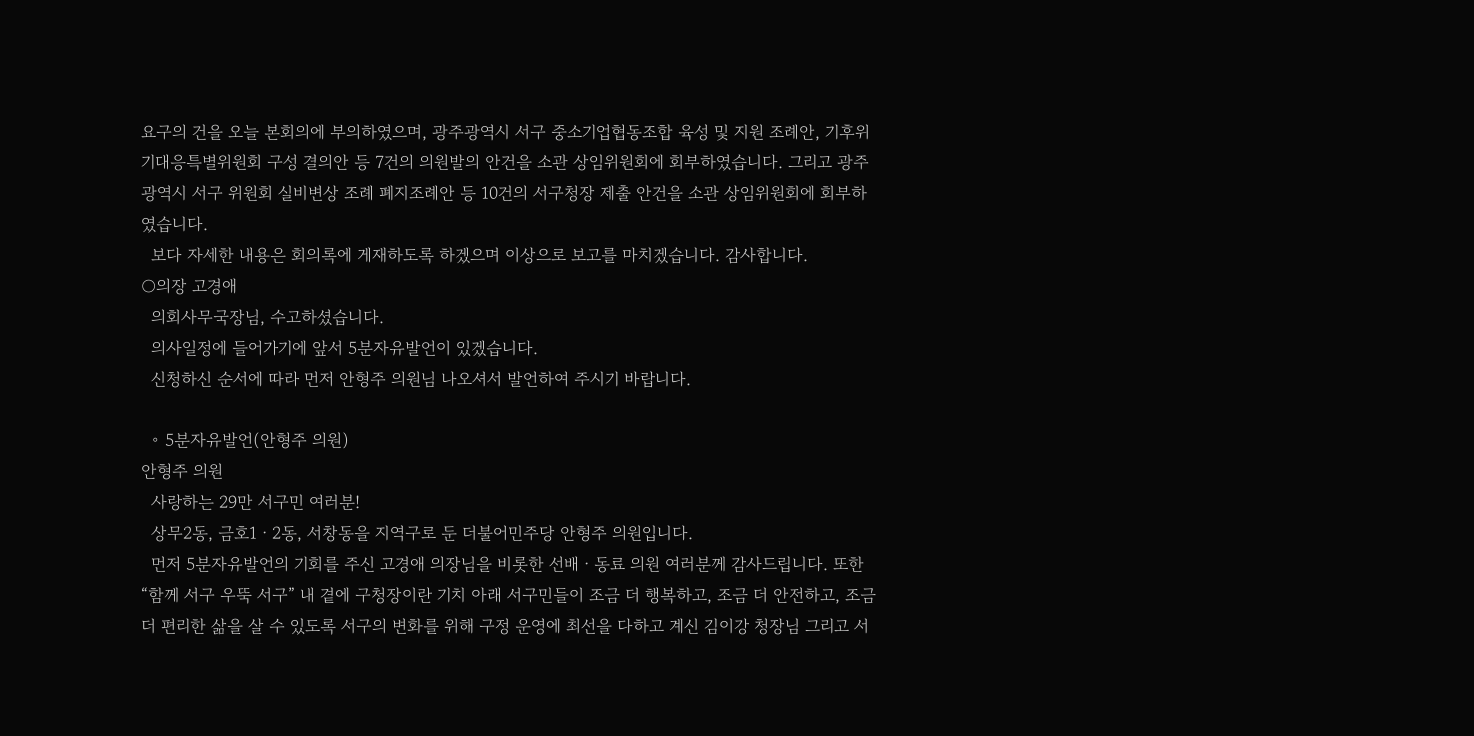요구의 건을 오늘 본회의에 부의하였으며, 광주광역시 서구 중소기업협동조합 육성 및 지원 조례안, 기후위기대응특별위원회 구성 결의안 등 7건의 의원발의 안건을 소관 상임위원회에 회부하였습니다. 그리고 광주광역시 서구 위원회 실비변상 조례 폐지조례안 등 10건의 서구청장 제출 안건을 소관 상임위원회에 회부하였습니다.
  보다 자세한 내용은 회의록에 게재하도록 하겠으며 이상으로 보고를 마치겠습니다. 감사합니다.
○의장 고경애
  의회사무국장님, 수고하셨습니다.
  의사일정에 들어가기에 앞서 5분자유발언이 있겠습니다.
  신청하신 순서에 따라 먼저 안형주 의원님 나오셔서 발언하여 주시기 바랍니다.

  ◦ 5분자유발언(안형주 의원)
안형주 의원
  사랑하는 29만 서구민 여러분!
  상무2동, 금호1ㆍ2동, 서창동을 지역구로 둔 더불어민주당 안형주 의원입니다.
  먼저 5분자유발언의 기회를 주신 고경애 의장님을 비롯한 선배ㆍ동료 의원 여러분께 감사드립니다. 또한 “함께 서구 우뚝 서구” 내 곁에 구청장이란 기치 아래 서구민들이 조금 더 행복하고, 조금 더 안전하고, 조금 더 편리한 삶을 살 수 있도록 서구의 변화를 위해 구정 운영에 최선을 다하고 계신 김이강 청장님 그리고 서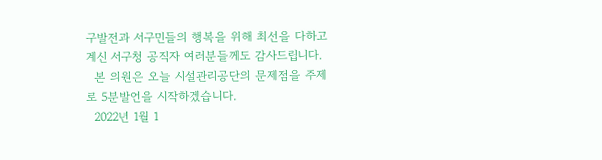구발전과 서구민들의 행복을 위해 최선을 다하고 계신 서구청 공직자 여러분들께도 감사드립니다.
  본 의원은 오늘 시설관리공단의 문제점을 주제로 5분발언을 시작하겠습니다.
  2022년 1월 1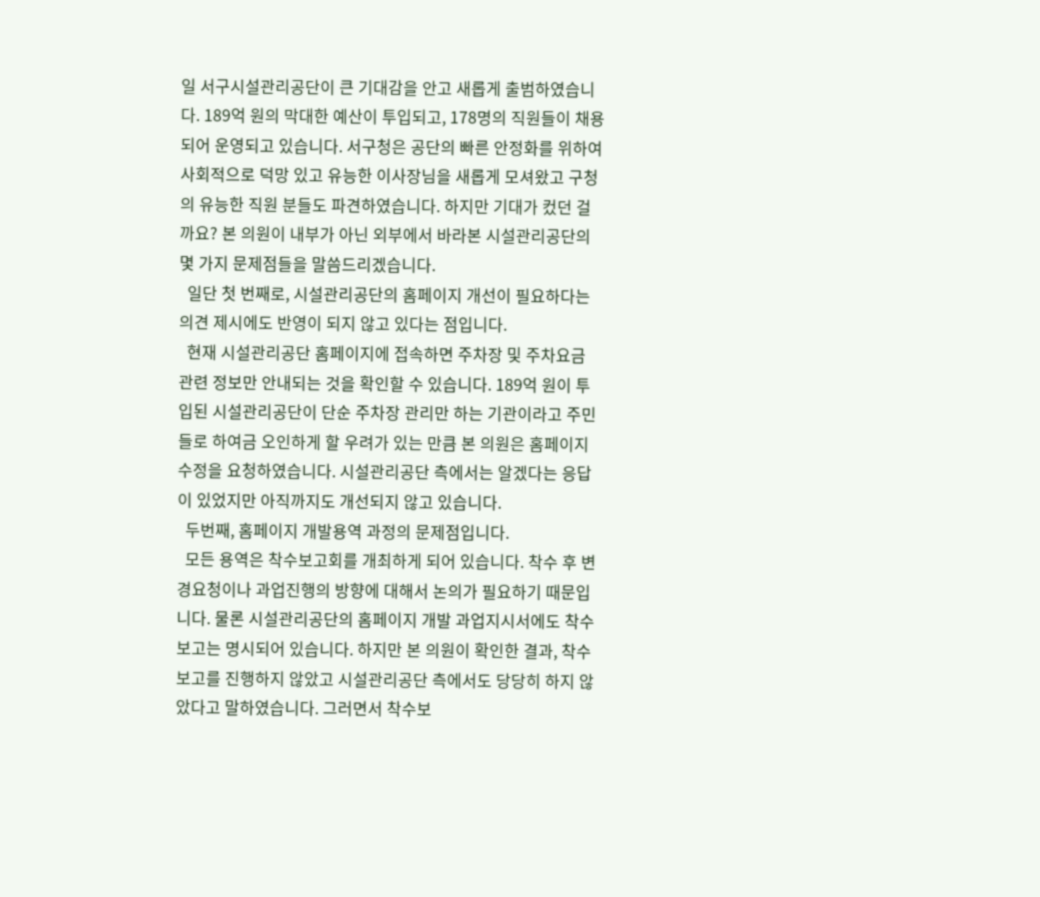일 서구시설관리공단이 큰 기대감을 안고 새롭게 출범하였습니다. 189억 원의 막대한 예산이 투입되고, 178명의 직원들이 채용되어 운영되고 있습니다. 서구청은 공단의 빠른 안정화를 위하여 사회적으로 덕망 있고 유능한 이사장님을 새롭게 모셔왔고 구청의 유능한 직원 분들도 파견하였습니다. 하지만 기대가 컸던 걸까요? 본 의원이 내부가 아닌 외부에서 바라본 시설관리공단의 몇 가지 문제점들을 말씀드리겠습니다.
  일단 첫 번째로, 시설관리공단의 홈페이지 개선이 필요하다는 의견 제시에도 반영이 되지 않고 있다는 점입니다.
  현재 시설관리공단 홈페이지에 접속하면 주차장 및 주차요금 관련 정보만 안내되는 것을 확인할 수 있습니다. 189억 원이 투입된 시설관리공단이 단순 주차장 관리만 하는 기관이라고 주민들로 하여금 오인하게 할 우려가 있는 만큼 본 의원은 홈페이지 수정을 요청하였습니다. 시설관리공단 측에서는 알겠다는 응답이 있었지만 아직까지도 개선되지 않고 있습니다.
  두번째, 홈페이지 개발용역 과정의 문제점입니다.
  모든 용역은 착수보고회를 개최하게 되어 있습니다. 착수 후 변경요청이나 과업진행의 방향에 대해서 논의가 필요하기 때문입니다. 물론 시설관리공단의 홈페이지 개발 과업지시서에도 착수보고는 명시되어 있습니다. 하지만 본 의원이 확인한 결과, 착수보고를 진행하지 않았고 시설관리공단 측에서도 당당히 하지 않았다고 말하였습니다. 그러면서 착수보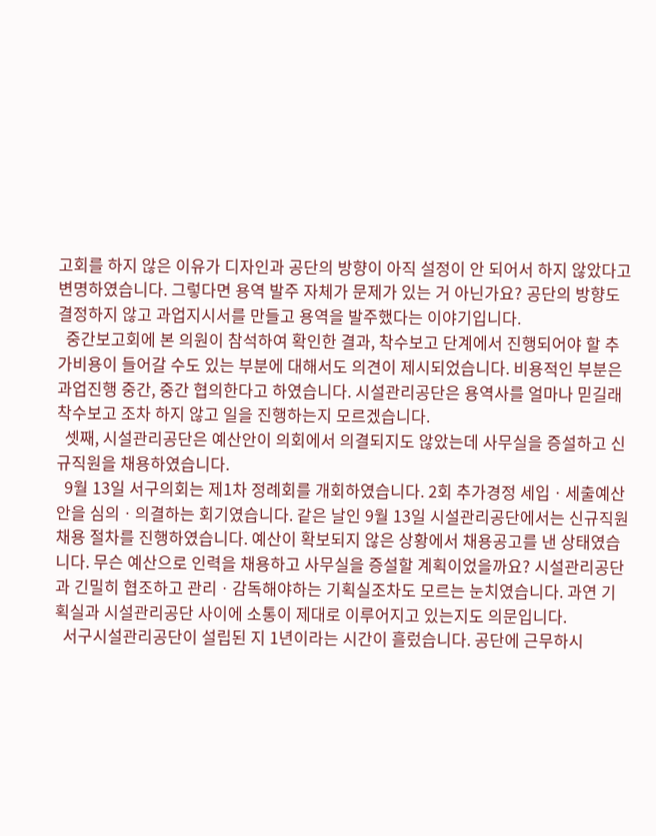고회를 하지 않은 이유가 디자인과 공단의 방향이 아직 설정이 안 되어서 하지 않았다고 변명하였습니다. 그렇다면 용역 발주 자체가 문제가 있는 거 아닌가요? 공단의 방향도 결정하지 않고 과업지시서를 만들고 용역을 발주했다는 이야기입니다.
  중간보고회에 본 의원이 참석하여 확인한 결과, 착수보고 단계에서 진행되어야 할 추가비용이 들어갈 수도 있는 부분에 대해서도 의견이 제시되었습니다. 비용적인 부분은 과업진행 중간, 중간 협의한다고 하였습니다. 시설관리공단은 용역사를 얼마나 믿길래 착수보고 조차 하지 않고 일을 진행하는지 모르겠습니다.
  셋째, 시설관리공단은 예산안이 의회에서 의결되지도 않았는데 사무실을 증설하고 신규직원을 채용하였습니다.
  9월 13일 서구의회는 제1차 정례회를 개회하였습니다. 2회 추가경정 세입ㆍ세출예산안을 심의ㆍ의결하는 회기였습니다. 같은 날인 9월 13일 시설관리공단에서는 신규직원 채용 절차를 진행하였습니다. 예산이 확보되지 않은 상황에서 채용공고를 낸 상태였습니다. 무슨 예산으로 인력을 채용하고 사무실을 증설할 계획이었을까요? 시설관리공단과 긴밀히 협조하고 관리ㆍ감독해야하는 기획실조차도 모르는 눈치였습니다. 과연 기획실과 시설관리공단 사이에 소통이 제대로 이루어지고 있는지도 의문입니다.
  서구시설관리공단이 설립된 지 1년이라는 시간이 흘렀습니다. 공단에 근무하시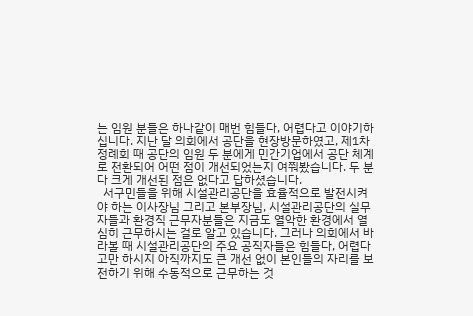는 임원 분들은 하나같이 매번 힘들다, 어렵다고 이야기하십니다. 지난 달 의회에서 공단을 현장방문하였고, 제1차 정례회 때 공단의 임원 두 분에게 민간기업에서 공단 체계로 전환되어 어떤 점이 개선되었는지 여쭤봤습니다. 두 분 다 크게 개선된 점은 없다고 답하셨습니다.
  서구민들을 위해 시설관리공단을 효율적으로 발전시켜야 하는 이사장님 그리고 본부장님, 시설관리공단의 실무자들과 환경직 근무자분들은 지금도 열악한 환경에서 열심히 근무하시는 걸로 알고 있습니다. 그러나 의회에서 바라볼 때 시설관리공단의 주요 공직자들은 힘들다, 어렵다고만 하시지 아직까지도 큰 개선 없이 본인들의 자리를 보전하기 위해 수동적으로 근무하는 것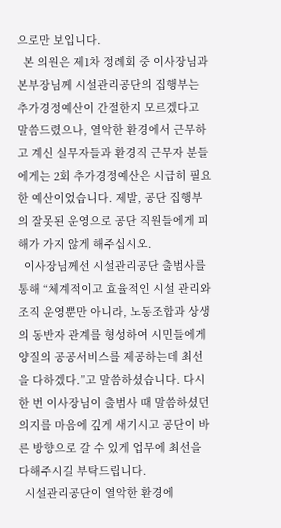으로만 보입니다.
  본 의원은 제1차 정례회 중 이사장님과 본부장님께 시설관리공단의 집행부는 추가경정예산이 간절한지 모르겠다고 말씀드렸으나, 열악한 환경에서 근무하고 계신 실무자들과 환경직 근무자 분들에게는 2회 추가경정예산은 시급히 필요한 예산이었습니다. 제발, 공단 집행부의 잘못된 운영으로 공단 직원들에게 피해가 가지 않게 해주십시오.
  이사장님께선 시설관리공단 출범사를 통해 “체계적이고 효율적인 시설 관리와 조직 운영뿐만 아니라, 노동조합과 상생의 동반자 관계를 형성하여 시민들에게 양질의 공공서비스를 제공하는데 최선을 다하겠다.”고 말씀하셨습니다. 다시 한 번 이사장님이 출범사 때 말씀하셨던 의지를 마음에 깊게 새기시고 공단이 바른 방향으로 갈 수 있게 업무에 최선을 다해주시길 부탁드립니다.
  시설관리공단이 열악한 환경에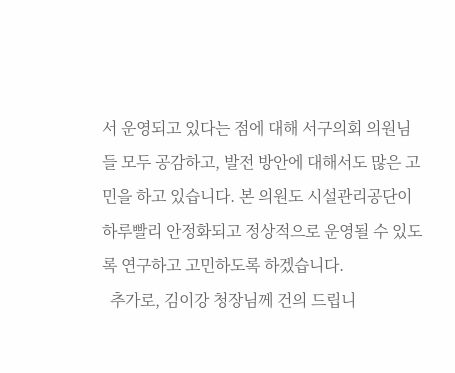서 운영되고 있다는 점에 대해 서구의회 의원님들 모두 공감하고, 발전 방안에 대해서도 많은 고민을 하고 있습니다. 본 의원도 시설관리공단이 하루빨리 안정화되고 정상적으로 운영될 수 있도록 연구하고 고민하도록 하겠습니다.
  추가로, 김이강 청장님께 건의 드립니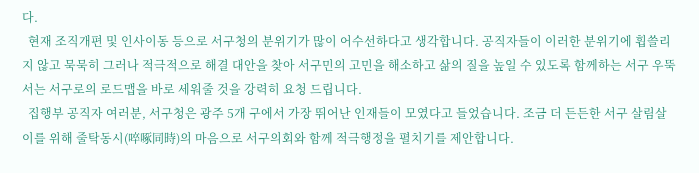다.
  현재 조직개편 및 인사이동 등으로 서구청의 분위기가 많이 어수선하다고 생각합니다. 공직자들이 이러한 분위기에 휩쓸리지 않고 묵묵히 그러나 적극적으로 해결 대안을 찾아 서구민의 고민을 해소하고 삶의 질을 높일 수 있도록 함께하는 서구 우뚝 서는 서구로의 로드맵을 바로 세워줄 것을 강력히 요청 드립니다.
  집행부 공직자 여러분, 서구청은 광주 5개 구에서 가장 뛰어난 인재들이 모였다고 들었습니다. 조금 더 든든한 서구 살림살이를 위해 줄탁동시(啐啄同時)의 마음으로 서구의회와 함께 적극행정을 펼치기를 제안합니다.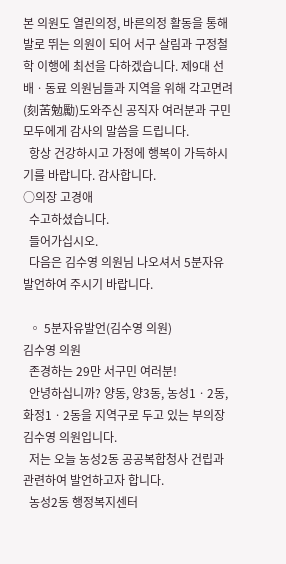본 의원도 열린의정, 바른의정 활동을 통해 발로 뛰는 의원이 되어 서구 살림과 구정철학 이행에 최선을 다하겠습니다. 제9대 선배ㆍ동료 의원님들과 지역을 위해 각고면려(刻苦勉勵)도와주신 공직자 여러분과 구민 모두에게 감사의 말씀을 드립니다.
  항상 건강하시고 가정에 행복이 가득하시기를 바랍니다. 감사합니다.
○의장 고경애
  수고하셨습니다.
  들어가십시오.
  다음은 김수영 의원님 나오셔서 5분자유발언하여 주시기 바랍니다.

  ◦ 5분자유발언(김수영 의원)
김수영 의원
  존경하는 29만 서구민 여러분!
  안녕하십니까? 양동, 양3동, 농성1ㆍ2동, 화정1ㆍ2동을 지역구로 두고 있는 부의장 김수영 의원입니다.
  저는 오늘 농성2동 공공복합청사 건립과 관련하여 발언하고자 합니다.
  농성2동 행정복지센터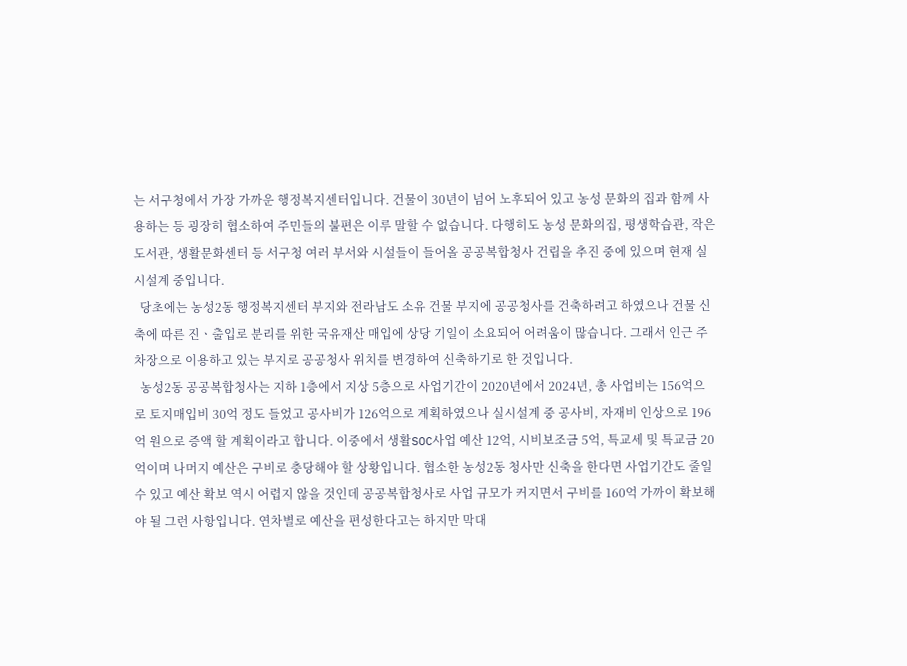는 서구청에서 가장 가까운 행정복지센터입니다. 건물이 30년이 넘어 노후되어 있고 농성 문화의 집과 함께 사용하는 등 굉장히 협소하여 주민들의 불편은 이루 말할 수 없습니다. 다행히도 농성 문화의집, 평생학습관, 작은 도서관, 생활문화센터 등 서구청 여러 부서와 시설들이 들어올 공공복합청사 건립을 추진 중에 있으며 현재 실시설계 중입니다.
  당초에는 농성2동 행정복지센터 부지와 전라남도 소유 건물 부지에 공공청사를 건축하려고 하였으나 건물 신축에 따른 진ㆍ출입로 분리를 위한 국유재산 매입에 상당 기일이 소요되어 어려움이 많습니다. 그래서 인근 주차장으로 이용하고 있는 부지로 공공청사 위치를 변경하여 신축하기로 한 것입니다.
  농성2동 공공복합청사는 지하 1층에서 지상 5층으로 사업기간이 2020년에서 2024년, 총 사업비는 156억으로 토지매입비 30억 정도 들었고 공사비가 126억으로 계획하였으나 실시설계 중 공사비, 자재비 인상으로 196억 원으로 증액 할 계획이라고 합니다. 이중에서 생활SOC사업 예산 12억, 시비보조금 5억, 특교세 및 특교금 20억이며 나머지 예산은 구비로 충당해야 할 상황입니다. 협소한 농성2동 청사만 신축을 한다면 사업기간도 줄일 수 있고 예산 확보 역시 어렵지 않을 것인데 공공복합청사로 사업 규모가 커지면서 구비를 160억 가까이 확보해야 될 그런 사항입니다. 연차별로 예산을 편성한다고는 하지만 막대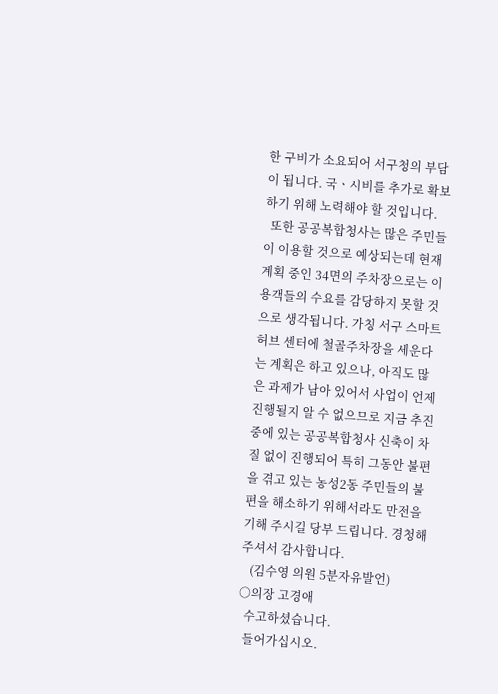한 구비가 소요되어 서구청의 부담이 됩니다. 국ㆍ시비를 추가로 확보하기 위해 노력해야 할 것입니다.
  또한 공공복합청사는 많은 주민들이 이용할 것으로 예상되는데 현재 계획 중인 34면의 주차장으로는 이용객들의 수요를 감당하지 못할 것으로 생각됩니다. 가칭 서구 스마트허브 센터에 철골주차장을 세운다는 계획은 하고 있으나, 아직도 많은 과제가 남아 있어서 사업이 언제 진행될지 알 수 없으므로 지금 추진 중에 있는 공공복합청사 신축이 차질 없이 진행되어 특히 그동안 불편을 겪고 있는 농성2동 주민들의 불편을 해소하기 위해서라도 만전을 기해 주시길 당부 드립니다. 경청해 주셔서 감사합니다.
   (김수영 의원 5분자유발언)
○의장 고경애
  수고하셨습니다.
  들어가십시오.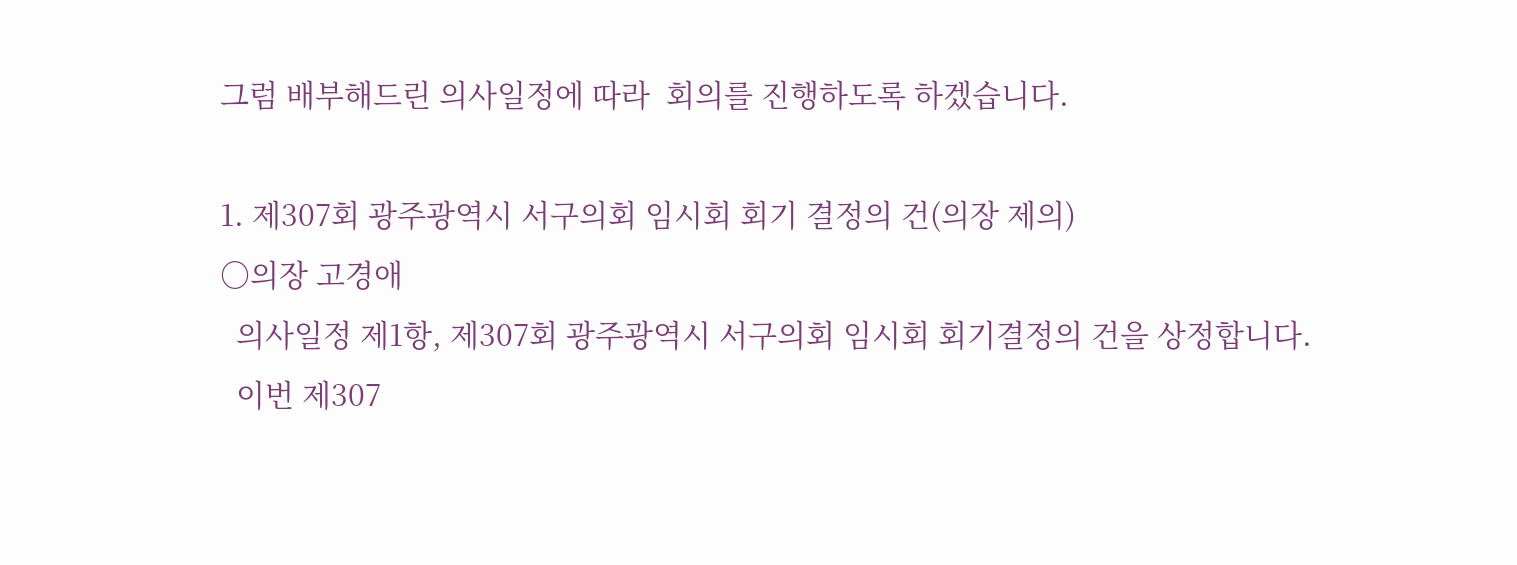그럼 배부해드린 의사일정에 따라  회의를 진행하도록 하겠습니다.

1. 제307회 광주광역시 서구의회 임시회 회기 결정의 건(의장 제의)
○의장 고경애
  의사일정 제1항, 제307회 광주광역시 서구의회 임시회 회기결정의 건을 상정합니다.
  이번 제307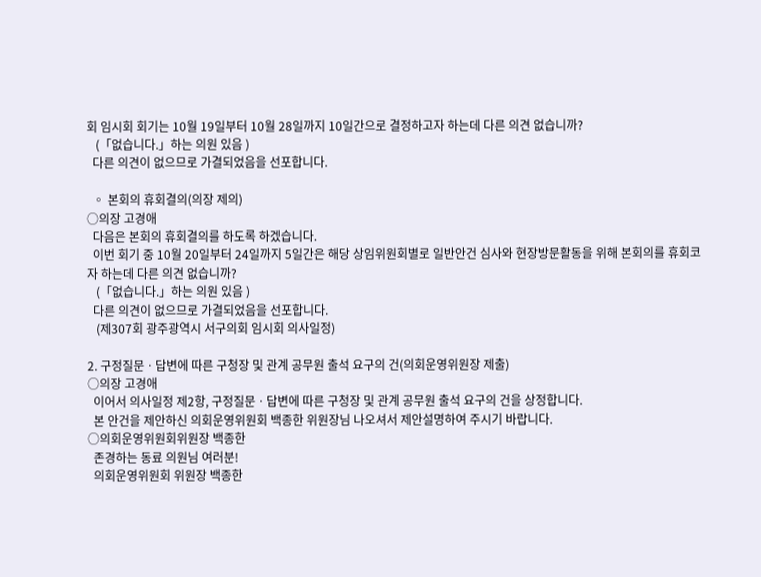회 임시회 회기는 10월 19일부터 10월 28일까지 10일간으로 결정하고자 하는데 다른 의견 없습니까?
   (「없습니다.」하는 의원 있음 )
  다른 의견이 없으므로 가결되었음을 선포합니다.

  ◦ 본회의 휴회결의(의장 제의)
○의장 고경애
  다음은 본회의 휴회결의를 하도록 하겠습니다.
  이번 회기 중 10월 20일부터 24일까지 5일간은 해당 상임위원회별로 일반안건 심사와 현장방문활동을 위해 본회의를 휴회코자 하는데 다른 의견 없습니까?
   (「없습니다.」하는 의원 있음 )
  다른 의견이 없으므로 가결되었음을 선포합니다.
   (제307회 광주광역시 서구의회 임시회 의사일정)

2. 구정질문ㆍ답변에 따른 구청장 및 관계 공무원 출석 요구의 건(의회운영위원장 제출)
○의장 고경애
  이어서 의사일정 제2항, 구정질문ㆍ답변에 따른 구청장 및 관계 공무원 출석 요구의 건을 상정합니다.
  본 안건을 제안하신 의회운영위원회 백종한 위원장님 나오셔서 제안설명하여 주시기 바랍니다.
○의회운영위원회위원장 백종한
  존경하는 동료 의원님 여러분!
  의회운영위원회 위원장 백종한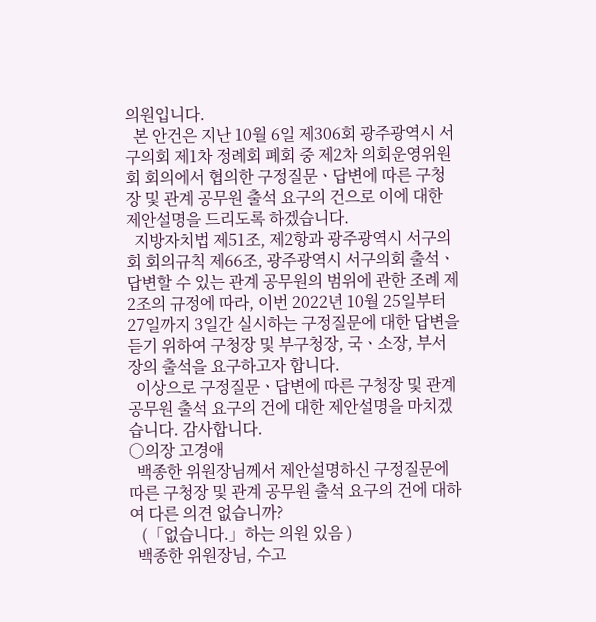의원입니다.
  본 안건은 지난 10월 6일 제306회 광주광역시 서구의회 제1차 정례회 폐회 중 제2차 의회운영위원회 회의에서 협의한 구정질문ㆍ답변에 따른 구청장 및 관계 공무원 출석 요구의 건으로 이에 대한 제안설명을 드리도록 하겠습니다.
  지방자치법 제51조, 제2항과 광주광역시 서구의회 회의규칙 제66조, 광주광역시 서구의회 출석ㆍ답변할 수 있는 관계 공무원의 범위에 관한 조례 제2조의 규정에 따라, 이번 2022년 10월 25일부터 27일까지 3일간 실시하는 구정질문에 대한 답변을 듣기 위하여 구청장 및 부구청장, 국ㆍ소장, 부서장의 출석을 요구하고자 합니다.
  이상으로 구정질문ㆍ답변에 따른 구청장 및 관계 공무원 출석 요구의 건에 대한 제안설명을 마치겠습니다. 감사합니다.
○의장 고경애
  백종한 위원장님께서 제안설명하신 구정질문에 따른 구청장 및 관계 공무원 출석 요구의 건에 대하여 다른 의견 없습니까?
   (「없습니다.」하는 의원 있음 )
  백종한 위원장님, 수고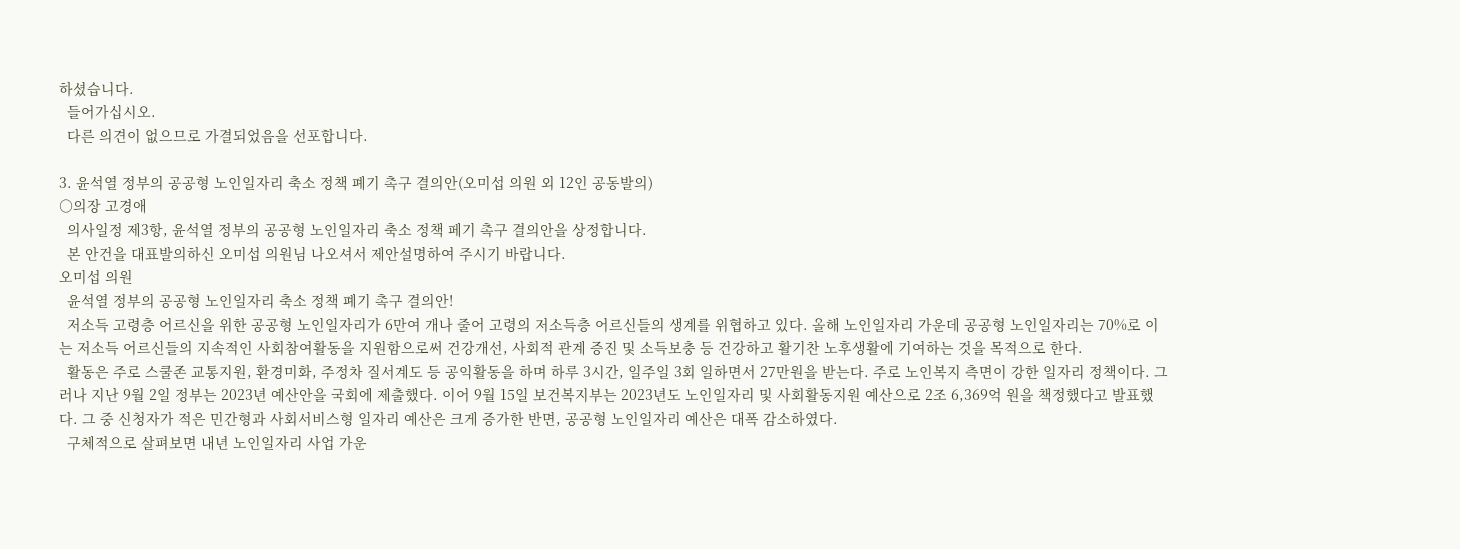하셨습니다.
  들어가십시오.
  다른 의견이 없으므로 가결되었음을 선포합니다.

3. 윤석열 정부의 공공형 노인일자리 축소 정책 폐기 촉구 결의안(오미섭 의원 외 12인 공동발의)
○의장 고경애
  의사일정 제3항, 윤석열 정부의 공공형 노인일자리 축소 정책 페기 촉구 결의안을 상정합니다.
  본 안건을 대표발의하신 오미섭 의원님 나오셔서 제안설명하여 주시기 바랍니다.
오미섭 의원
  윤석열 정부의 공공형 노인일자리 축소 정책 폐기 촉구 결의안!
  저소득 고령층 어르신을 위한 공공형 노인일자리가 6만여 개나 줄어 고령의 저소득층 어르신들의 생계를 위협하고 있다. 올해 노인일자리 가운데 공공형 노인일자리는 70%로 이는 저소득 어르신들의 지속적인 사회참여활동을 지원함으로써 건강개선, 사회적 관계 증진 및 소득보충 등 건강하고 활기찬 노후생활에 기여하는 것을 목적으로 한다.
  활동은 주로 스쿨존 교통지원, 환경미화, 주정차 질서계도 등 공익활동을 하며 하루 3시간, 일주일 3회 일하면서 27만원을 받는다. 주로 노인복지 측면이 강한 일자리 정책이다. 그러나 지난 9월 2일 정부는 2023년 예산안을 국회에 제출했다. 이어 9월 15일 보건복지부는 2023년도 노인일자리 및 사회활동지원 예산으로 2조 6,369억 원을 책정했다고 발표했다. 그 중 신청자가 적은 민간형과 사회서비스형 일자리 예산은 크게 증가한 반면, 공공형 노인일자리 예산은 대폭 감소하였다.
  구체적으로 살펴보면 내년 노인일자리 사업 가운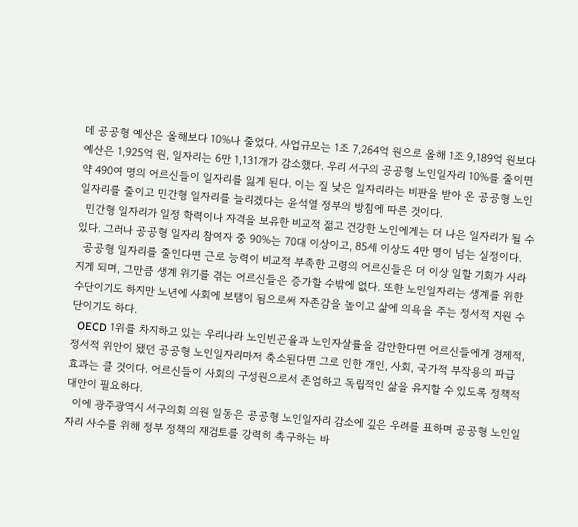데 공공형 예산은 올해보다 10%나 줄었다. 사업규모는 1조 7,264억 원으로 올해 1조 9,189억 원보다 예산은 1,925억 원, 일자리는 6만 1,131개가 감소했다. 우리 서구의 공공형 노인일자리 10%를 줄이면 약 490여 명의 어르신들이 일자리를 잃게 된다. 이는 질 낮은 일자리라는 비판을 받아 온 공공형 노인일자리를 줄이고 민간형 일자리를 늘리겠다는 윤석열 정부의 방침에 따른 것이다.
  민간형 일자리가 일정 학력이나 자격을 보유한 비교적 젊고 건강한 노인에게는 더 나은 일자리가 될 수 있다. 그러나 공공형 일자리 참여자 중 90%는 70대 이상이고, 85세 이상도 4만 명이 넘는 실정이다.
  공공형 일자리를 줄인다면 근로 능력이 비교적 부족한 고령의 어르신들은 더 이상 일할 기회가 사라지게 되며, 그만큼 생계 위기를 겪는 어르신들은 증가할 수밖에 없다. 또한 노인일자리는 생계를 위한 수단이기도 하지만 노년에 사회에 보탬이 됨으로써 자존감을 높이고 삶에 의욕을 주는 정서적 지원 수단이기도 하다.
  OECD 1위를 차지하고 있는 우리나라 노인빈곤율과 노인자살률을 감안한다면 어르신들에게 경제적, 정서적 위안이 됐던 공공형 노인일자리마저 축소된다면 그로 인한 개인, 사회, 국가적 부작용의 파급효과는 클 것이다. 어르신들이 사회의 구성원으로서 존엄하고 독립적인 삶을 유지할 수 있도록 정책적 대안이 필요하다.
  이에 광주광역시 서구의회 의원 일동은 공공형 노인일자리 감소에 깊은 우려를 표하며 공공형 노인일자리 사수를 위해 정부 정책의 재검토를 강력히 촉구하는 바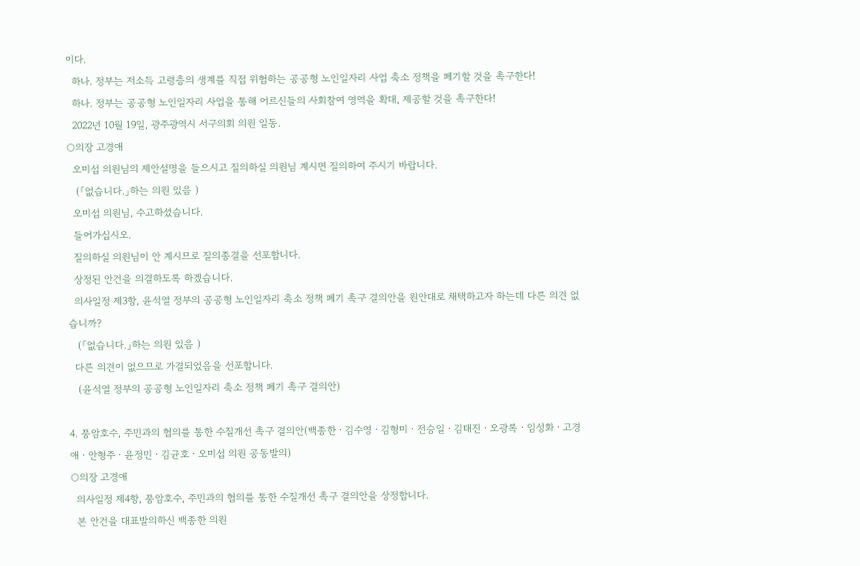이다.
  하나. 정부는 저소득 고령층의 생계를 직접 위협하는 공공형 노인일자리 사업 축소 정책을 폐기할 것을 촉구한다!
  하나. 정부는 공공형 노인일자리 사업을 통해 어르신들의 사회참여 영역을 확대, 제공할 것을 촉구한다!
  2022년 10월 19일, 광주광역시 서구의회 의원 일동.
○의장 고경애
  오미섭 의원님의 제안설명을 들으시고 질의하실 의원님 계시면 질의하여 주시기 바랍니다.
   (「없습니다.」하는 의원 있음 )
  오미섭 의원님, 수고하셨습니다.
  들어가십시오.
  질의하실 의원님이 안 계시므로 질의종결을 선포합니다.
  상정된 안건을 의결하도록 하겠습니다.
  의사일정 제3항, 윤석열 정부의 공공형 노인일자리 축소 정책 폐기 촉구 결의안을 원안대로 채택하고자 하는데 다른 의견 없습니까?
   (「없습니다.」하는 의원 있음 )
  다른 의견이 없으므로 가결되었음을 선포합니다.
   (윤석열 정부의 공공형 노인일자리 축소 정책 폐기 촉구 결의안)

4. 풍암호수, 주민과의 협의를 통한 수질개선 촉구 결의안(백종한ㆍ김수영ㆍ김형미ㆍ전승일ㆍ김태진ㆍ오광록ㆍ임성화ㆍ고경애ㆍ안형주ㆍ윤정민ㆍ김균호ㆍ오미섭 의원 공동발의)
○의장 고경애
  의사일정 제4항, 풍암호수, 주민과의 협의를 통한 수질개선 촉구 결의안을 상정합니다.
  본 안건을 대표발의하신 백종한 의원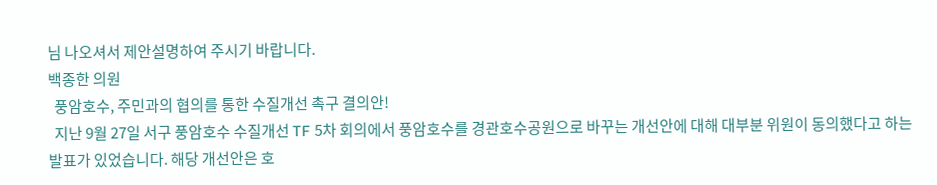님 나오셔서 제안설명하여 주시기 바랍니다.
백종한 의원
  풍암호수, 주민과의 협의를 통한 수질개선 촉구 결의안!
  지난 9월 27일 서구 풍암호수 수질개선 TF 5차 회의에서 풍암호수를 경관호수공원으로 바꾸는 개선안에 대해 대부분 위원이 동의했다고 하는 발표가 있었습니다. 해당 개선안은 호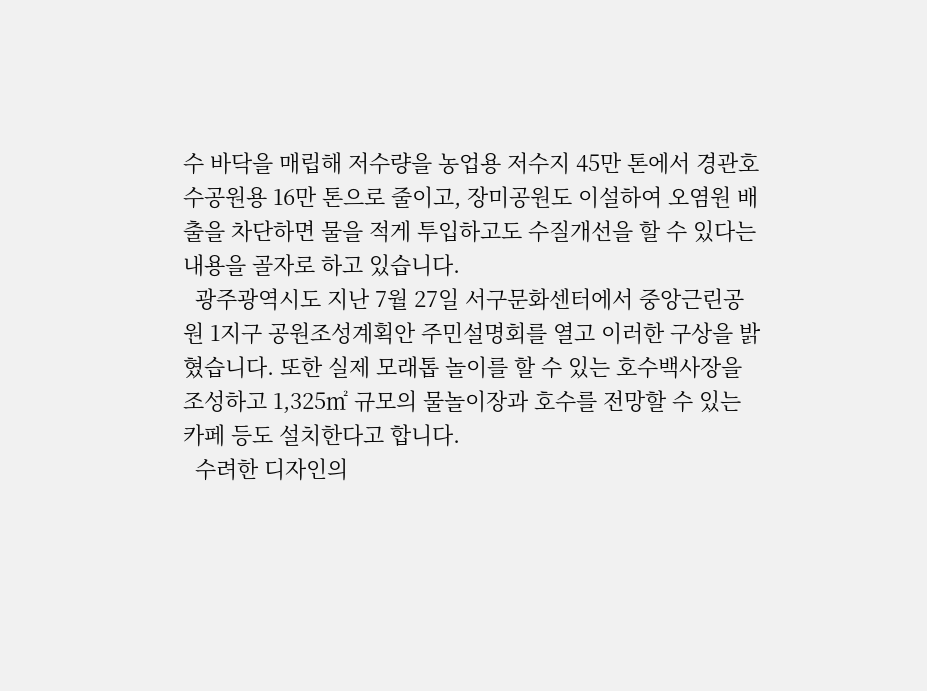수 바닥을 매립해 저수량을 농업용 저수지 45만 톤에서 경관호수공원용 16만 톤으로 줄이고, 장미공원도 이설하여 오염원 배출을 차단하면 물을 적게 투입하고도 수질개선을 할 수 있다는 내용을 골자로 하고 있습니다.
  광주광역시도 지난 7월 27일 서구문화센터에서 중앙근린공원 1지구 공원조성계획안 주민설명회를 열고 이러한 구상을 밝혔습니다. 또한 실제 모래톱 놀이를 할 수 있는 호수백사장을 조성하고 1,325㎡ 규모의 물놀이장과 호수를 전망할 수 있는 카페 등도 설치한다고 합니다.
  수려한 디자인의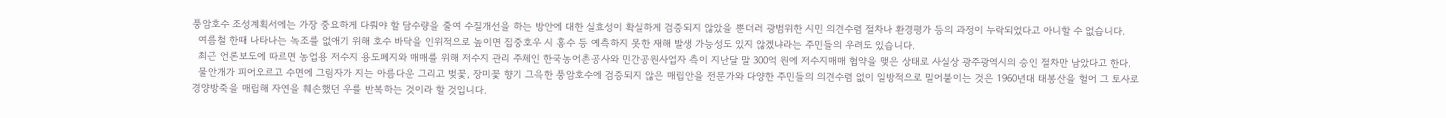풍암호수 조성계획서에는 가장 중요하게 다뤄야 할 담수량을 줄여 수질개선을 하는 방안에 대한 실효성이 확실하게 검증되지 않았을 뿐더러 광범위한 시민 의견수렴 절차나 환경평가 등의 과정이 누락되었다고 아니할 수 없습니다.
  여름철 한때 나타나는 녹조를 없애기 위해 호수 바닥을 인위적으로 높이면 집중호우 시 홍수 등 예측하지 못한 재해 발생 가능성도 있지 않겠냐라는 주민들의 우려도 있습니다.
  최근 언론보도에 따르면 농업용 저수지 용도폐지와 매매를 위해 저수지 관리 주체인 한국농어촌공사와 민간공원사업자 측이 지난달 말 300억 원에 저수지매매 협약을 맺은 상태로 사실상 광주광역시의 승인 절차만 남았다고 한다.
  물안개가 피어오르고 수면에 그림자가 지는 아름다운 그리고 벚꽃, 장미꽃 향기 그윽한 풍암호수에 검증되지 않은 매립안을 전문가와 다양한 주민들의 의견수렴 없이 일방적으로 밀어붙이는 것은 1960년대 태봉산을 헐어 그 토사로 경양방죽을 매립해 자연을 훼손했던 우를 반복하는 것이라 할 것입니다.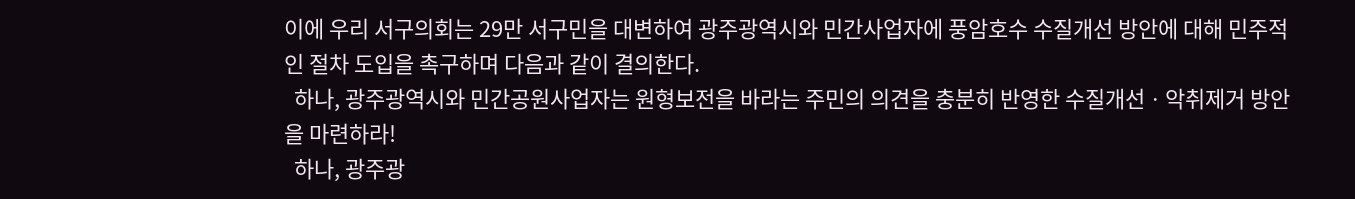이에 우리 서구의회는 29만 서구민을 대변하여 광주광역시와 민간사업자에 풍암호수 수질개선 방안에 대해 민주적인 절차 도입을 촉구하며 다음과 같이 결의한다.
  하나, 광주광역시와 민간공원사업자는 원형보전을 바라는 주민의 의견을 충분히 반영한 수질개선ㆍ악취제거 방안을 마련하라!
  하나, 광주광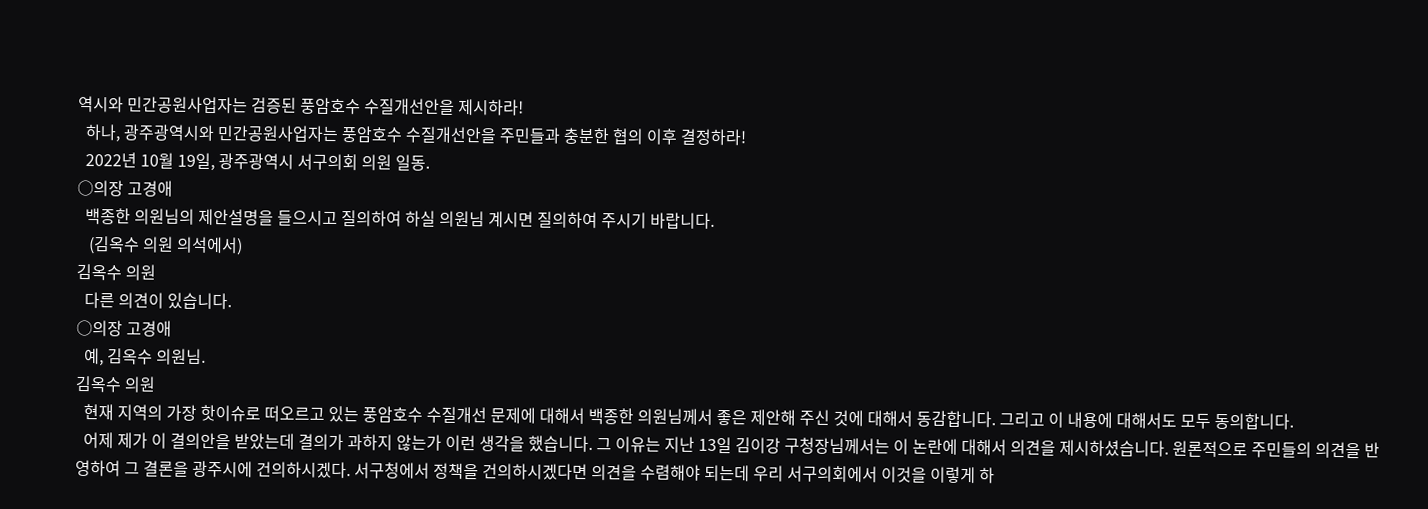역시와 민간공원사업자는 검증된 풍암호수 수질개선안을 제시하라!
  하나, 광주광역시와 민간공원사업자는 풍암호수 수질개선안을 주민들과 충분한 협의 이후 결정하라!
  2022년 10월 19일, 광주광역시 서구의회 의원 일동.
○의장 고경애
  백종한 의원님의 제안설명을 들으시고 질의하여 하실 의원님 계시면 질의하여 주시기 바랍니다.
   (김옥수 의원 의석에서)
김옥수 의원
  다른 의견이 있습니다.
○의장 고경애
  예, 김옥수 의원님.
김옥수 의원
  현재 지역의 가장 핫이슈로 떠오르고 있는 풍암호수 수질개선 문제에 대해서 백종한 의원님께서 좋은 제안해 주신 것에 대해서 동감합니다. 그리고 이 내용에 대해서도 모두 동의합니다.
  어제 제가 이 결의안을 받았는데 결의가 과하지 않는가 이런 생각을 했습니다. 그 이유는 지난 13일 김이강 구청장님께서는 이 논란에 대해서 의견을 제시하셨습니다. 원론적으로 주민들의 의견을 반영하여 그 결론을 광주시에 건의하시겠다. 서구청에서 정책을 건의하시겠다면 의견을 수렴해야 되는데 우리 서구의회에서 이것을 이렇게 하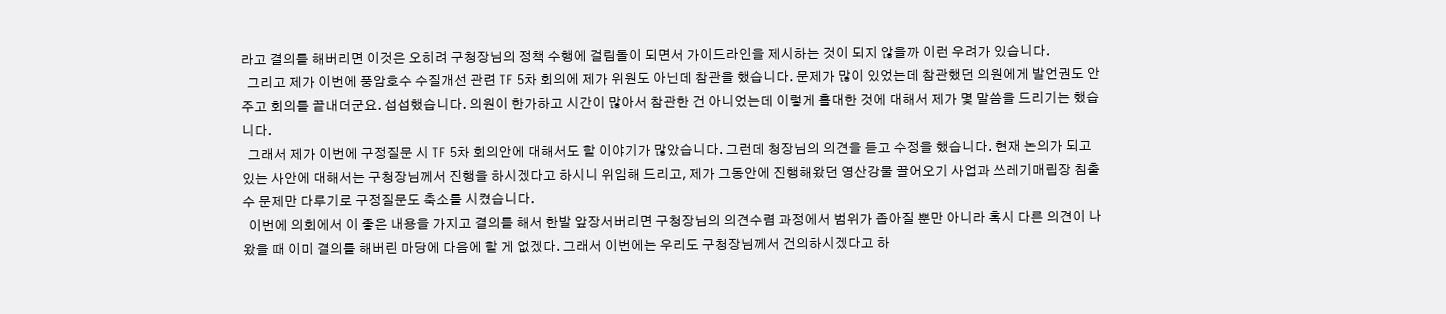라고 결의를 해버리면 이것은 오히려 구청장님의 정책 수행에 걸림돌이 되면서 가이드라인을 제시하는 것이 되지 않을까 이런 우려가 있습니다.
  그리고 제가 이번에 풍암호수 수질개선 관련 TF 5차 회의에 제가 위원도 아닌데 참관을 했습니다. 문제가 많이 있었는데 참관했던 의원에게 발언권도 안주고 회의를 끝내더군요. 섭섭했습니다. 의원이 한가하고 시간이 많아서 참관한 건 아니었는데 이렇게 홀대한 것에 대해서 제가 몇 말씀을 드리기는 했습니다.
  그래서 제가 이번에 구정질문 시 TF 5차 회의안에 대해서도 할 이야기가 많았습니다. 그런데 청장님의 의견을 듣고 수정을 했습니다. 현재 논의가 되고 있는 사안에 대해서는 구청장님께서 진행을 하시겠다고 하시니 위임해 드리고, 제가 그동안에 진행해왔던 영산강물 끌어오기 사업과 쓰레기매립장 침출수 문제만 다루기로 구정질문도 축소를 시켰습니다.
  이번에 의회에서 이 좋은 내용을 가지고 결의를 해서 한발 앞장서버리면 구청장님의 의견수렴 과정에서 범위가 좁아질 뿐만 아니라 혹시 다른 의견이 나왔을 때 이미 결의를 해버린 마당에 다음에 할 게 없겠다. 그래서 이번에는 우리도 구청장님께서 건의하시겠다고 하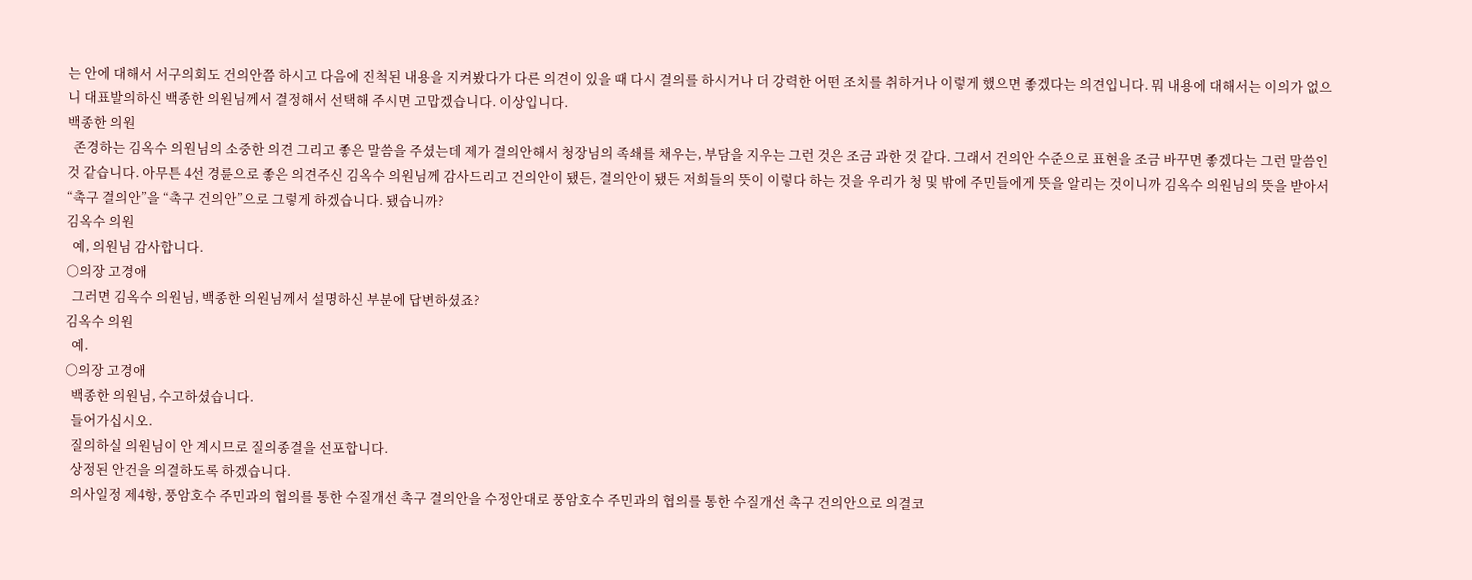는 안에 대해서 서구의회도 건의안쯤 하시고 다음에 진척된 내용을 지켜봤다가 다른 의견이 있을 때 다시 결의를 하시거나 더 강력한 어떤 조치를 취하거나 이렇게 했으면 좋겠다는 의견입니다. 뭐 내용에 대해서는 이의가 없으니 대표발의하신 백종한 의원님께서 결정해서 선택해 주시면 고맙겠습니다. 이상입니다.
백종한 의원
  존경하는 김옥수 의원님의 소중한 의견 그리고 좋은 말씀을 주셨는데 제가 결의안해서 청장님의 족쇄를 채우는, 부담을 지우는 그런 것은 조금 과한 것 같다. 그래서 건의안 수준으로 표현을 조금 바꾸면 좋겠다는 그런 말씀인 것 같습니다. 아무튼 4선 경륜으로 좋은 의견주신 김옥수 의원님께 감사드리고 건의안이 됐든, 결의안이 됐든 저희들의 뜻이 이렇다 하는 것을 우리가 청 및 밖에 주민들에게 뜻을 알리는 것이니까 김옥수 의원님의 뜻을 받아서 “촉구 결의안”을 “촉구 건의안”으로 그렇게 하겠습니다. 됐습니까?
김옥수 의원
  예, 의원님 감사합니다.
○의장 고경애
  그러면 김옥수 의원님, 백종한 의원님께서 설명하신 부분에 답변하셨죠?
김옥수 의원
  예.
○의장 고경애
  백종한 의원님, 수고하셨습니다.
  들어가십시오.
  질의하실 의원님이 안 계시므로 질의종결을 선포합니다.
  상정된 안건을 의결하도록 하겠습니다.
  의사일정 제4항, 풍암호수 주민과의 협의를 통한 수질개선 촉구 결의안을 수정안대로 풍암호수 주민과의 협의를 통한 수질개선 촉구 건의안으로 의결코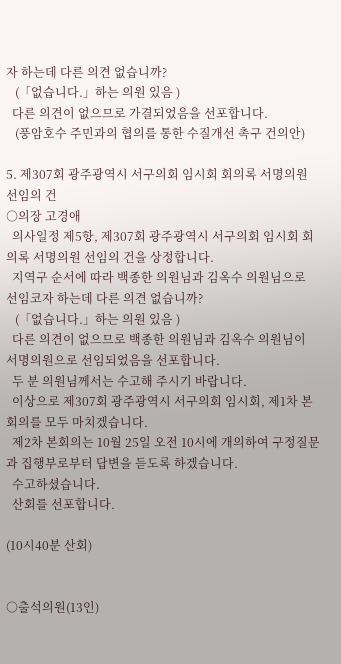자 하는데 다른 의견 없습니까?
   (「없습니다.」하는 의원 있음 )
  다른 의견이 없으므로 가결되었음을 선포합니다.
   (풍암호수 주민과의 협의를 통한 수질개선 촉구 건의안)

5. 제307회 광주광역시 서구의회 임시회 회의록 서명의원 선임의 건
○의장 고경애
  의사일정 제5항, 제307회 광주광역시 서구의회 임시회 회의록 서명의원 선임의 건을 상정합니다.
  지역구 순서에 따라 백종한 의원님과 김옥수 의원님으로 선임코자 하는데 다른 의견 없습니까?
   (「없습니다.」하는 의원 있음 )
  다른 의견이 없으므로 백종한 의원님과 김옥수 의원님이 서명의원으로 선임되었음을 선포합니다.
  두 분 의원님께서는 수고해 주시기 바랍니다.
  이상으로 제307회 광주광역시 서구의회 임시회, 제1차 본회의를 모두 마치겠습니다.
  제2차 본회의는 10월 25일 오전 10시에 개의하여 구정질문과 집행부로부터 답변을 듣도록 하겠습니다.
  수고하셨습니다.
  산회를 선포합니다.

(10시40분 산회)


○출석의원(13인)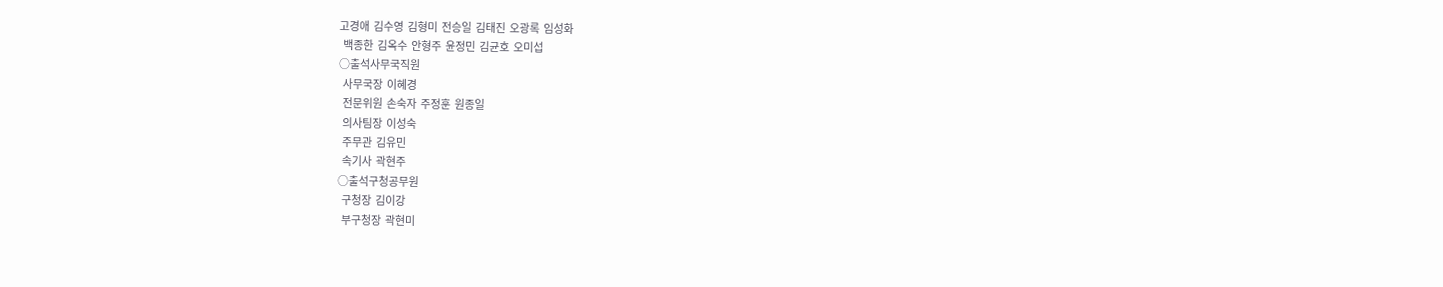고경애  김수영  김형미  전승일  김태진  오광록  임성화
  백종한  김옥수  안형주  윤정민  김균호  오미섭
○출석사무국직원
  사무국장  이혜경
  전문위원  손숙자  주정훈  원종일
  의사팀장  이성숙
  주무관  김유민
  속기사  곽현주
○출석구청공무원
  구청장  김이강
  부구청장  곽현미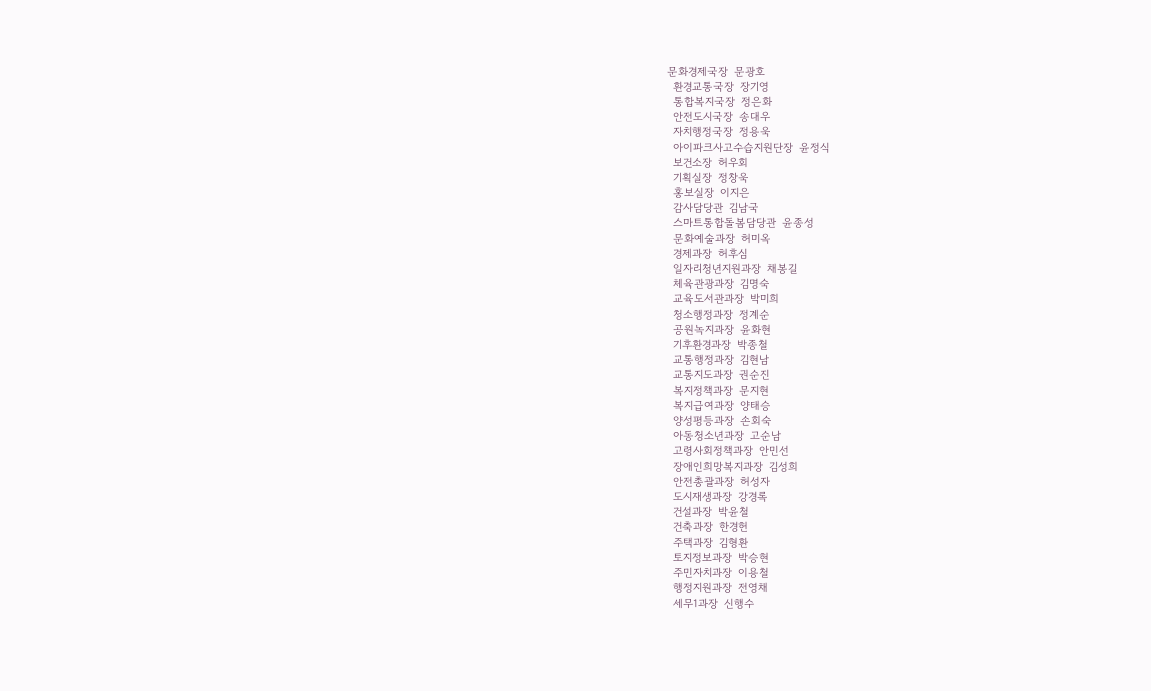문화경제국장  문광호
  환경교통국장  장기영
  통합복지국장  정은화
  안전도시국장  송대우
  자치행정국장  정용욱
  아이파크사고수습지원단장  윤정식
  보건소장  허우회
  기획실장  정창욱
  홍보실장  이지은
  감사담당관  김남국
  스마트통합돌봄담당관  윤종성
  문화예술과장  허미옥
  경제과장  허후심
  일자리청년지원과장  채봉길
  체육관광과장  김명숙
  교육도서관과장  박미희
  청소행정과장  정계순
  공원녹지과장  윤화현
  기후환경과장  박종철
  교통행정과장  김현남
  교통지도과장  권순진
  복지정책과장  문지현
  복지급여과장  양태승
  양성평등과장  손회숙
  아동청소년과장  고순남
  고령사회정책과장  안민선
  장애인희망복지과장  김성희
  안전총괄과장  허성자
  도시재생과장  강경록
  건설과장  박윤철
  건축과장  한경헌
  주택과장  김형환
  토지정보과장  박승현
  주민자치과장  이용철
  행정지원과장  전영채
  세무1과장  신행수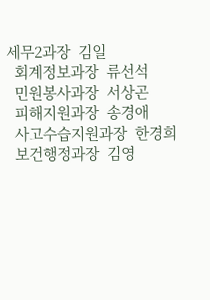세무2과장  김일
  회계정보과장  류선석
  민원봉사과장  서상곤
  피해지원과장  송경애
  사고수습지원과장  한경희
  보건행정과장  김영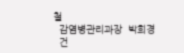철
  감염병관리과장  박희경
  건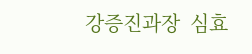강증진과장  심효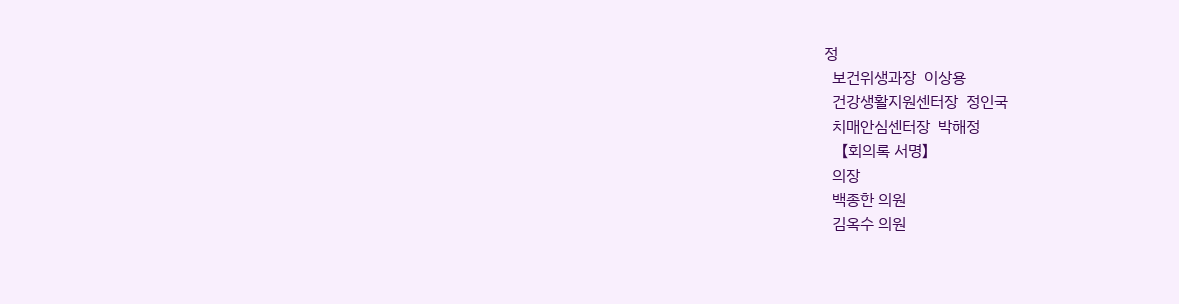정
  보건위생과장  이상용
  건강생활지원센터장  정인국
  치매안심센터장  박해정
  【회의록 서명】
  의장
  백종한 의원
  김옥수 의원